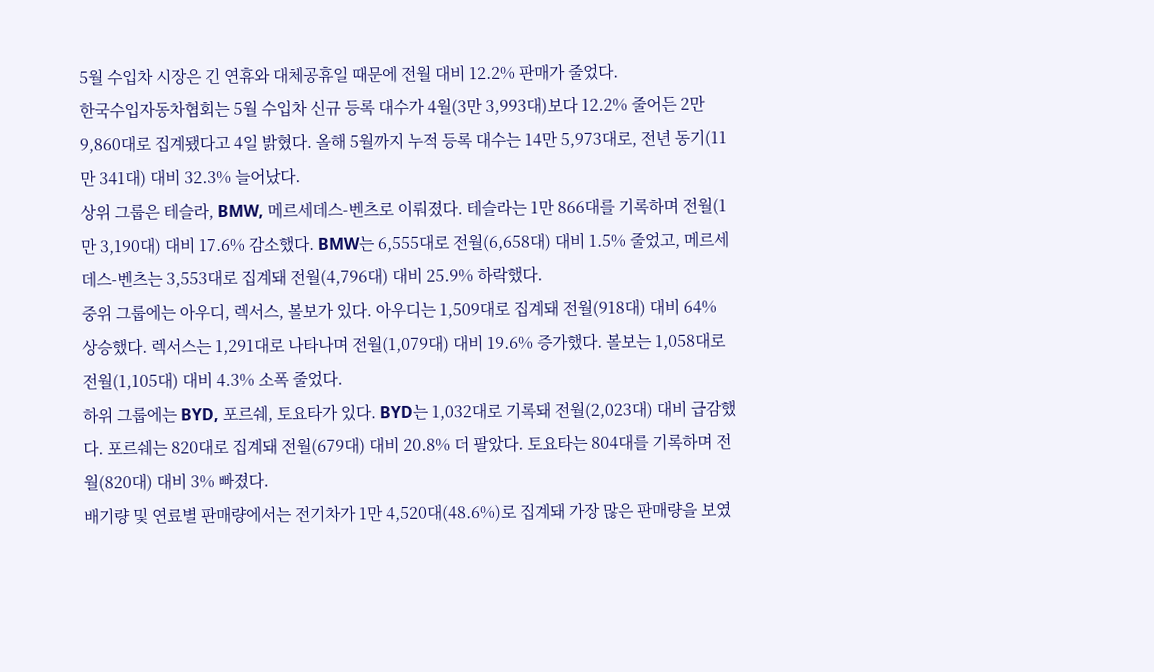5월 수입차 시장은 긴 연휴와 대체공휴일 때문에 전월 대비 12.2% 판매가 줄었다.
한국수입자동차협회는 5월 수입차 신규 등록 대수가 4월(3만 3,993대)보다 12.2% 줄어든 2만 9,860대로 집계됐다고 4일 밝혔다. 올해 5월까지 누적 등록 대수는 14만 5,973대로, 전년 동기(11만 341대) 대비 32.3% 늘어났다.
상위 그룹은 테슬라, BMW, 메르세데스-벤츠로 이뤄졌다. 테슬라는 1만 866대를 기록하며 전월(1만 3,190대) 대비 17.6% 감소했다. BMW는 6,555대로 전월(6,658대) 대비 1.5% 줄었고, 메르세데스-벤츠는 3,553대로 집계돼 전월(4,796대) 대비 25.9% 하락했다.
중위 그룹에는 아우디, 렉서스, 볼보가 있다. 아우디는 1,509대로 집계돼 전월(918대) 대비 64% 상승했다. 렉서스는 1,291대로 나타나며 전월(1,079대) 대비 19.6% 증가했다. 볼보는 1,058대로 전월(1,105대) 대비 4.3% 소폭 줄었다.
하위 그룹에는 BYD, 포르쉐, 토요타가 있다. BYD는 1,032대로 기록돼 전월(2,023대) 대비 급감했다. 포르쉐는 820대로 집계돼 전월(679대) 대비 20.8% 더 팔았다. 토요타는 804대를 기록하며 전월(820대) 대비 3% 빠졌다.
배기량 및 연료별 판매량에서는 전기차가 1만 4,520대(48.6%)로 집계돼 가장 많은 판매량을 보였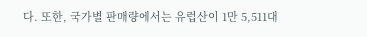다. 또한, 국가별 판매량에서는 유럽산이 1만 5,511대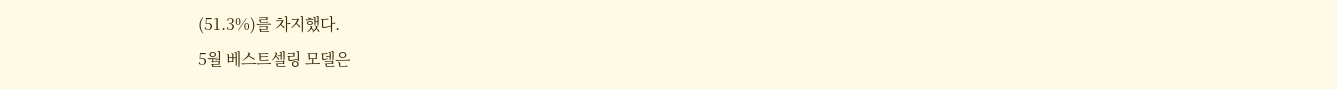(51.3%)를 차지했다.
5월 베스트셀링 모델은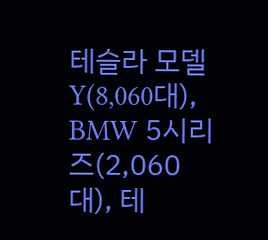테슬라 모델 Y(8,060대), BMW 5시리즈(2,060대), 테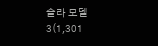슬라 모델 3(1,301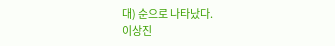대) 순으로 나타났다.
이상진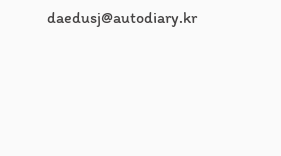daedusj@autodiary.kr